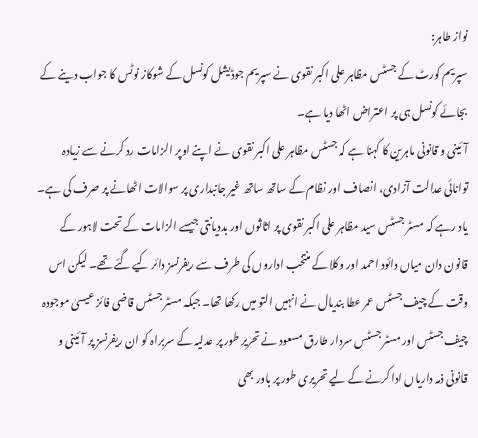نواز طاہر:
سپریم کورٹ کے جسٹس مظاہر علی اکبر نقوی نے سپریم جوڈیشل کونسل کے شوکاز نوٹس کا جواب دینے کے بجائے کونسل ہی پر اعتراض اٹھا دیا ہے۔
آئینی و قانونی ماہرین کا کہنا ہے کہ جسٹس مظاہر علی اکبر نقوی نے اپنے اوپر الزامات رد کرنے سے زیادہ توانائی عدالت آزادی، انصاف اور نظام کے ساتھ ساتھ غیر جانبداری پر سوالات اٹھانے پر صرف کی ہے۔
یاد رہے کہ مسٹر جسٹس سید مظاہر علی اکبر نقوی پر اثاثوں اور بددیانتی جیسے الزامات کے تحت لاہور کے قانون دان میاں دائود احمد اور وکلا کے منتخب اداروں کی طرف سے ریفرنسز دائر کیے گئے تھے۔ لیکن اس وقت کے چیف جسٹس عمر عطا بندیال نے انہیں التو میں رکھا تھا۔ جبکہ مسٹر جسٹس قاضی فائز عیسیٰ موجودہ چیف جسٹس اور مسٹر جسٹس سردار طارق مسعود نے تحریر طور پر عدلیہ کے سربراہ کو ان ریفرنسز پر آئینی و قانونی ذمہ داریاں ادا کرنے کے لیے تحریری طور پر باور بھی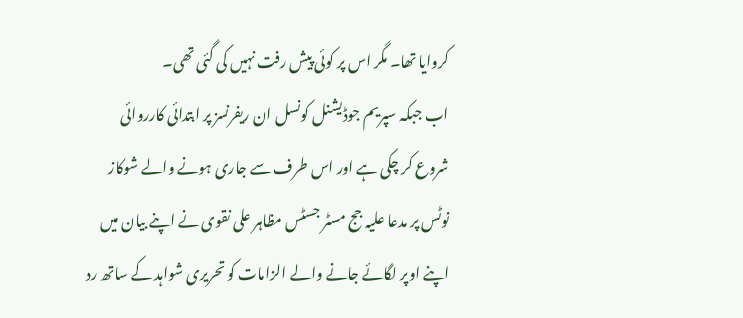کروایا تھا۔ مگر اس پر کوئی پیش رفت نہیں کی گئی تھی۔
اب جبکہ سپریم جوڈیشنل کونسل ان ریفرنسز پر ابتدائی کارروائی شروع کر چکی ہے اور اس طرف سے جاری ہونے والے شوکاز نوٹس پر مدعا علیہ جج مسٹر جسٹس مظاہر علی نقوی نے اپنے بیان میں اپنے اوپر لگائے جانے والے الزامات کو تحریری شواہد کے ساتھ رد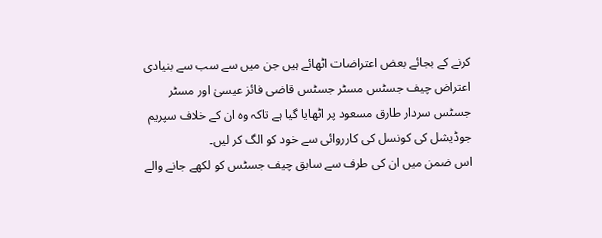کرنے کے بجائے بعض اعتراضات اٹھائے ہیں جن میں سے سب سے بنیادی اعتراض چیف جسٹس مسٹر جسٹس قاضی فائز عیسیٰ اور مسٹر جسٹس سردار طارق مسعود پر اٹھایا گیا ہے تاکہ وہ ان کے خلاف سپریم جوڈیشل کی کونسل کی کارروائی سے خود کو الگ کر لیں۔
اس ضمن میں ان کی طرف سے سابق چیف جسٹس کو لکھے جانے والے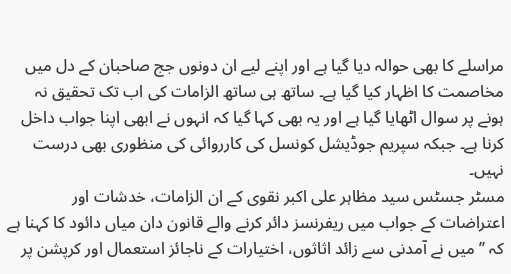مراسلے کا بھی حوالہ دیا گیا ہے اور اپنے لیے ان دونوں جج صاحبان کے دل میں مخاصمت کا اظہار کیا گیا ہے۔ ساتھ ہی ساتھ الزامات کی اب تک تحقیق نہ ہونے پر سوال اٹھایا گیا ہے اور یہ بھی کہا گیا کہ انہوں نے ابھی اپنا جواب داخل کرنا ہے۔ جبکہ سپریم جوڈیشل کونسل کی کارروائی کی منظوری بھی درست نہیں۔
مسٹر جسٹس سید مظاہر علی اکبر نقوی کے ان الزامات، خدشات اور اعتراضات کے جواب میں ریفرنسز دائر کرنے والے قانون دان میاں دائود کا کہنا ہے کہ ’’میں نے آمدنی سے زائد اثاثوں، اختیارات کے ناجائز استعمال اور کرپشن پر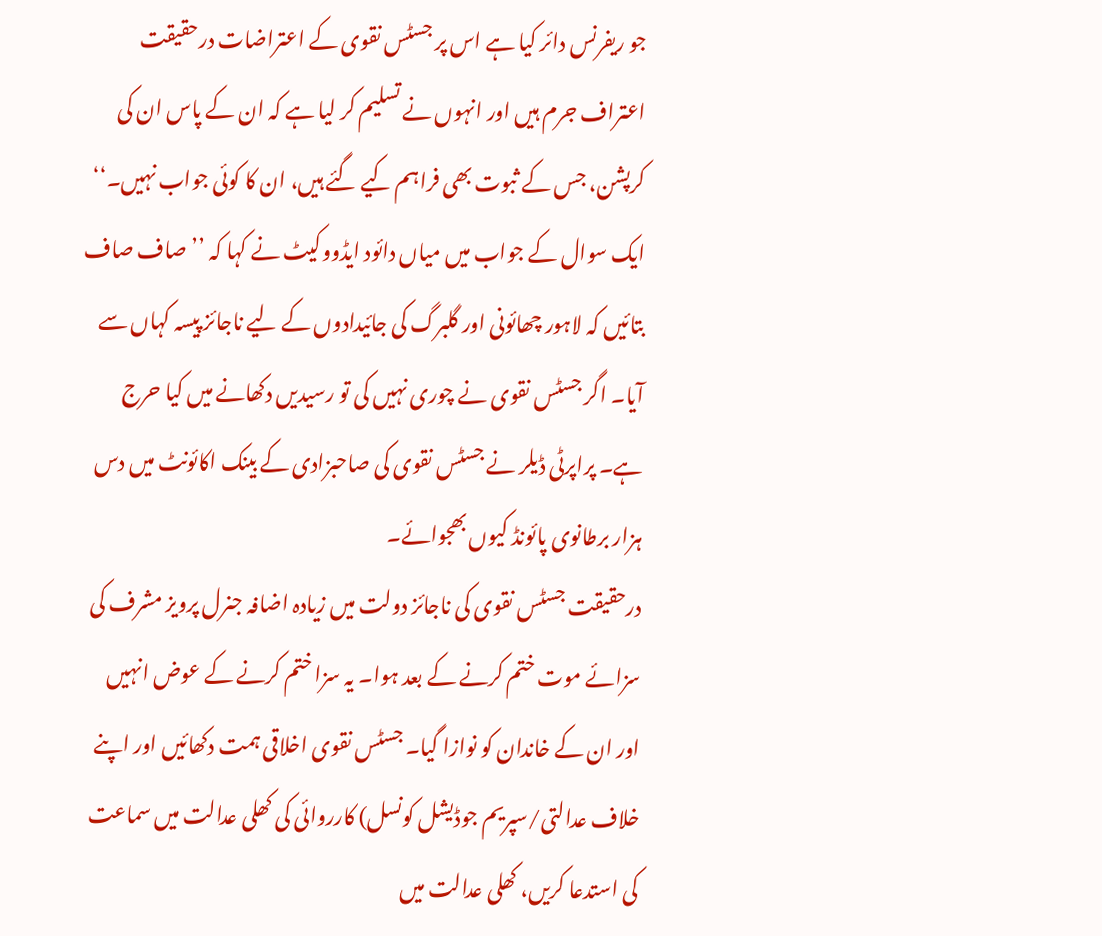جو ریفرنس دائر کیا ہے اس پر جسٹس نقوی کے اعتراضات درحقیقت اعتراف جرم ہیں اور انہوں نے تسلیم کر لیا ہے کہ ان کے پاس ان کی کرپشن، جس کے ثبوت بھی فراہم کیے گئے ہیں، ان کا کوئی جواب نہیں۔‘‘
ایک سوال کے جواب میں میاں دائود ایڈووکیٹ نے کہا کہ ’’صاف صاف بتائیں کہ لاہور چھائونی اور گلبرگ کی جائیدادوں کے لیے ناجائز پیسہ کہاں سے آیا۔ اگر جسٹس نقوی نے چوری نہیں کی تو رسیدیں دکھانے میں کیا حرج ہے۔ پراپرٹی ڈیلر نے جسٹس نقوی کی صاحبزادی کے بینک اکائونٹ میں دس ہزار برطانوی پائونڈ کیوں بھجوائے۔
درحقیقت جسٹس نقوی کی ناجائز دولت میں زیادہ اضافہ جنرل پرویز مشرف کی سزائے موت ختم کرنے کے بعد ہوا۔ یہ سزا ختم کرنے کے عوض انہیں اور ان کے خاندان کو نوازا گیا۔ جسٹس نقوی اخلاقی ہمت دکھائیں اور اپنے خلاف عدالتی/سپریم جوڈیشل کونسل) کارروائی کی کھلی عدالت میں سماعت کی استدعا کریں، کھلی عدالت میں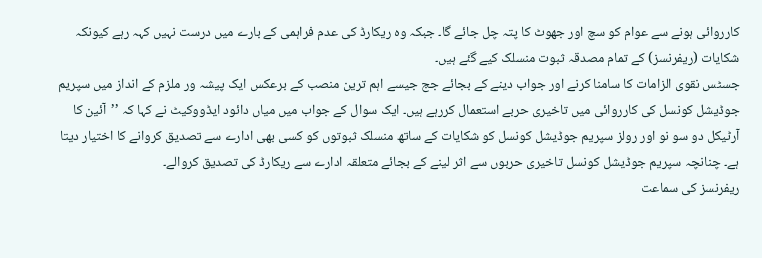کارروائی ہونے سے عوام کو سچ اور جھوٹ کا پتہ چل جائے گا۔ جبکہ وہ ریکارڈ کی عدم فراہمی کے بارے میں درست نہیں کہہ رہے کیونکہ شکایات (ریفرنسز) کے تمام مصدقہ ثبوت منسلک کیے گئے ہیں۔
جسٹس نقوی الزامات کا سامنا کرنے اور جواب دینے کے بجائے جج جیسے اہم ترین منصب کے برعکس ایک پیشہ ور ملزم کے انداز میں سپریم جوڈیشل کونسل کی کارروائی میں تاخیری حربے استعمال کررہے ہیں۔ ایک سوال کے جواب میں میاں دائود ایڈووکیٹ نے کہا کہ ’’آئین کا آرٹیکل دو سو نو اور رولز سپریم جوڈیشل کونسل کو شکایات کے ساتھ منسلک ثبوتوں کو کسی بھی ادارے سے تصدیق کروانے کا اختیار دیتا ہے۔ چنانچہ سپریم جوڈیشل کونسل تاخیری حربوں سے اثر لینے کے بجائے متعلقہ ادارے سے ریکارڈ کی تصدیق کروالے۔
ریفرنسز کی سماعت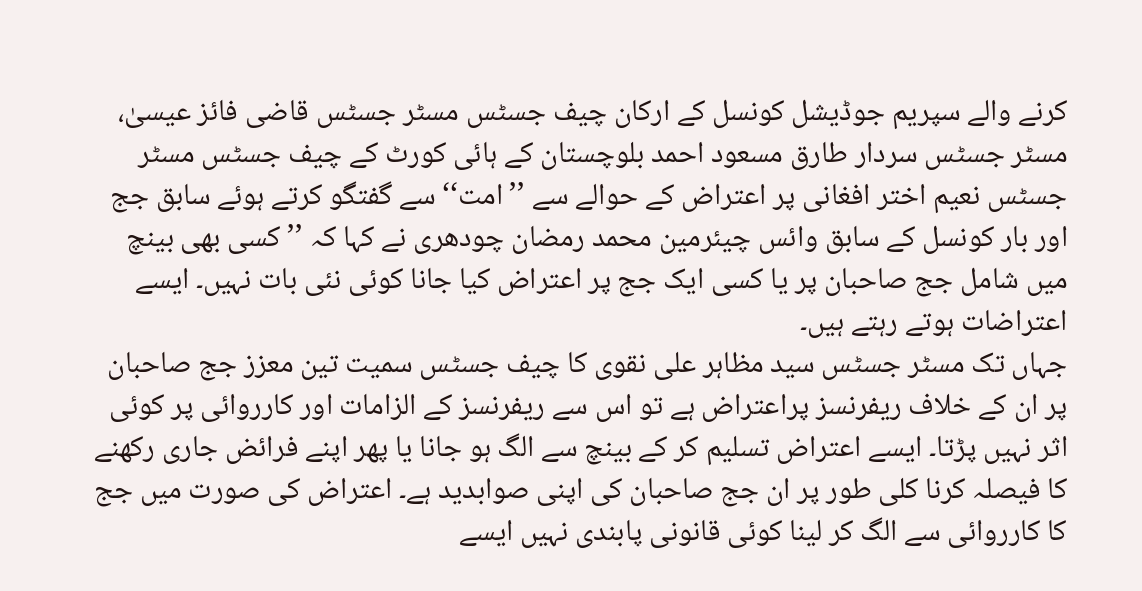کرنے والے سپریم جوڈیشل کونسل کے ارکان چیف جسٹس مسٹر جسٹس قاضی فائز عیسیٰ، مسٹر جسٹس سردار طارق مسعود احمد بلوچستان کے ہائی کورٹ کے چیف جسٹس مسٹر جسٹس نعیم اختر افغانی پر اعتراض کے حوالے سے ’’امت‘‘ سے گفتگو کرتے ہوئے سابق جج اور بار کونسل کے سابق وائس چیئرمین محمد رمضان چودھری نے کہا کہ ’’کسی بھی بینچ میں شامل جج صاحبان پر یا کسی ایک جج پر اعتراض کیا جانا کوئی نئی بات نہیں۔ ایسے اعتراضات ہوتے رہتے ہیں۔
جہاں تک مسٹر جسٹس سید مظاہر علی نقوی کا چیف جسٹس سمیت تین معزز جج صاحبان پر ان کے خلاف ریفرنسز پراعتراض ہے تو اس سے ریفرنسز کے الزامات اور کارروائی پر کوئی اثر نہیں پڑتا۔ ایسے اعتراض تسلیم کر کے بینچ سے الگ ہو جانا یا پھر اپنے فرائض جاری رکھنے کا فیصلہ کرنا کلی طور پر ان جج صاحبان کی اپنی صوابدید ہے۔ اعتراض کی صورت میں جج کا کارروائی سے الگ کر لینا کوئی قانونی پابندی نہیں ایسے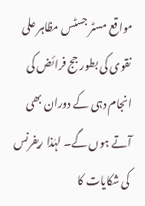مواقع مسٹر جسٹس مظاہر علی نقوی کی بطور جج فرائض کی انجام دہی کے دوران بھی آتے ہوں گے۔ لہٰذا ریفرنس کی شکایات کا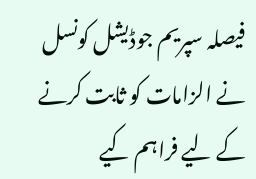فیصلہ سپریم جوڈیشل کونسل نے الزامات کو ثابت کرنے کے لیے فراہم کیے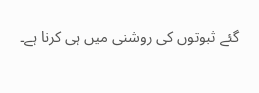گئے ثبوتوں کی روشنی میں ہی کرنا ہے۔